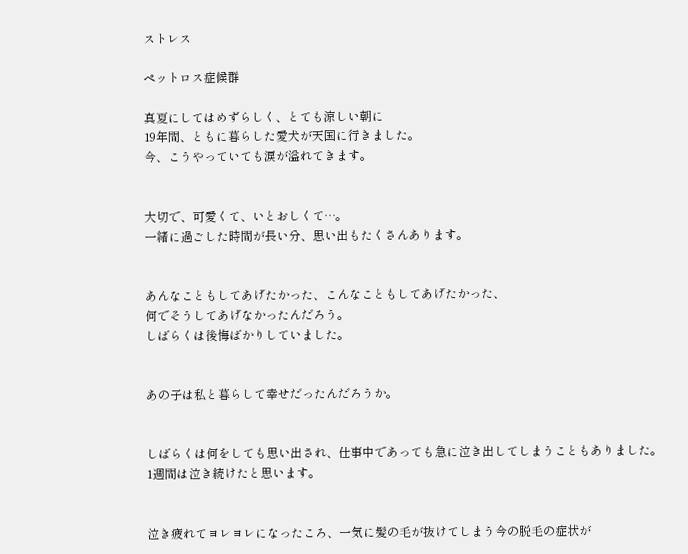ストレス

ペットロス症候群

真夏にしてはめずらしく、とても涼しい朝に
19年間、ともに暮らした愛犬が天国に行きました。
今、こうやっていても涙が溢れてきます。


大切で、可愛くて、いとおしくて…。
一緒に過ごした時間が長い分、思い出もたくさんあります。


あんなこともしてあげたかった、こんなこともしてあげたかった、
何でそうしてあげなかったんだろう。
しばらくは後悔ばかりしていました。


あの子は私と暮らして幸せだったんだろうか。


しばらくは何をしても思い出され、仕事中であっても急に泣き出してしまうこともありました。
1週間は泣き続けたと思います。


泣き疲れてヨレヨレになったころ、一気に髪の毛が抜けてしまう今の脱毛の症状が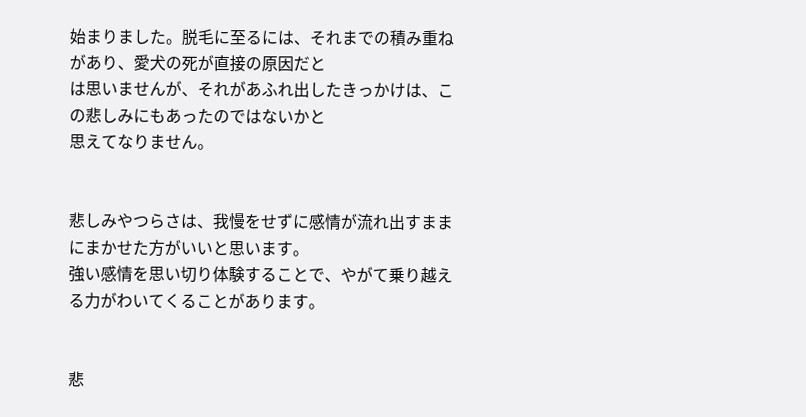始まりました。脱毛に至るには、それまでの積み重ねがあり、愛犬の死が直接の原因だと
は思いませんが、それがあふれ出したきっかけは、この悲しみにもあったのではないかと
思えてなりません。


悲しみやつらさは、我慢をせずに感情が流れ出すままにまかせた方がいいと思います。
強い感情を思い切り体験することで、やがて乗り越える力がわいてくることがあります。


悲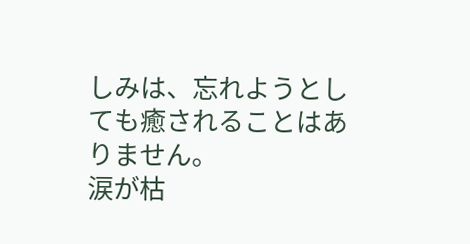しみは、忘れようとしても癒されることはありません。
涙が枯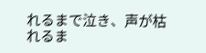れるまで泣き、声が枯れるま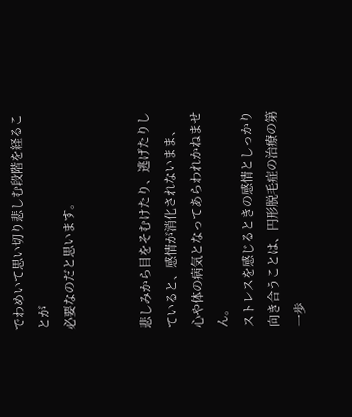でわめいて思い切り悲しむ段階を経ることが
必要なのだと思います。


悲しみから目をそむけたり、逃げたりしていると、感情が消化されないまま、
心や体の病気となってあらわれかねません。
ストレスを感じるときの感情としっかり向き合うことは、円形脱毛症の治療の第一歩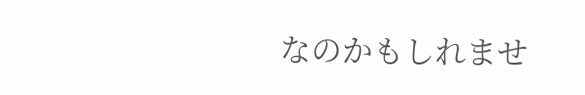なのかもしれませ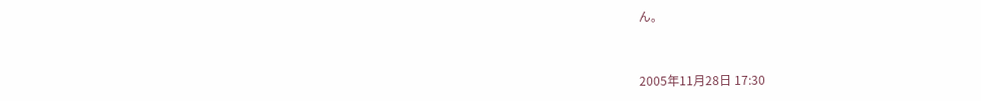ん。



2005年11月28日 17:30